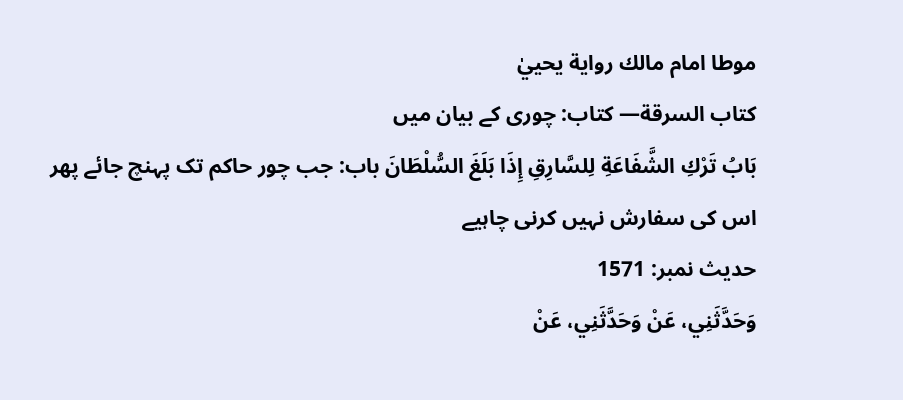موطا امام مالك رواية يحييٰ
كتاب السرقة— کتاب: چوری کے بیان میں
بَابُ تَرْكِ الشَّفَاعَةِ لِلسَّارِقِ إِذَا بَلَغَ السُّلْطَانَ باب: جب چور حاکم تک پہنچ جائے پھر اس کی سفارش نہیں کرنی چاہیے
حدیث نمبر: 1571
وَحَدَّثَنِي، عَنْ وَحَدَّثَنِي، عَنْ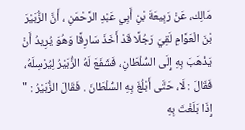مَالِك، عَنْ رَبِيعَةَ بْنِ أَبِي عَبْدِ الرَّحْمَنِ ، أَنَّ الزُّبَيْرَ بْنَ الْعَوَّامِ لَقِيَ رَجُلًا قَدْ أَخَذَ سَارِقًا وَهُوَ يُرِيدُ أَنْ يَذْهَبَ بِهِ إِلَى السُّلْطَانِ، فَشَفَعَ لَهُ الزُّبَيْرُ لِيُرْسِلَهُ، فَقَالَ : لَا، حَتَّى أَبْلُغَ بِهِ السُّلْطَانَ . فَقَالَ الزُّبَيْرُ : " إِذَا بَلَغْتَ بِهِ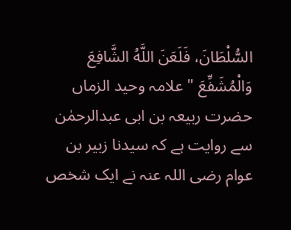السُّلْطَانَ، فَلَعَنَ اللَّهُ الشَّافِعَ وَالْمُشَفِّعَ " علامہ وحید الزماں
حضرت ربیعہ بن ابی عبدالرحمٰن سے روایت ہے کہ سیدنا زبیر بن عوام رضی اللہ عنہ نے ایک شخص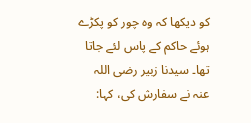کو دیکھا کہ وہ چور کو پکڑے ہوئے حاکم کے پاس لئے جاتا تھا۔ سیدنا زبیر رضی اللہ عنہ نے سفارش کی، کہا: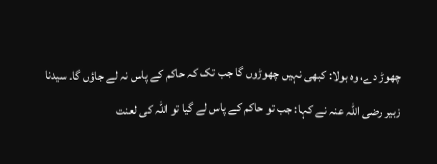چھوڑ دے، وہ بولا: کبھی نہیں چھوڑوں گا جب تک کہ حاکم کے پاس نہ لے جاؤں گا۔ سیدنا زبیر رضی اللہ عنہ نے کہا: جب تو حاکم کے پاس لے گیا تو اللہ کی لعنت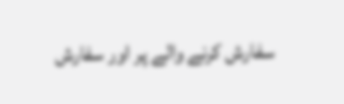سفارش کرنے والے پر اور سفارش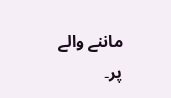ماننے والے پر۔